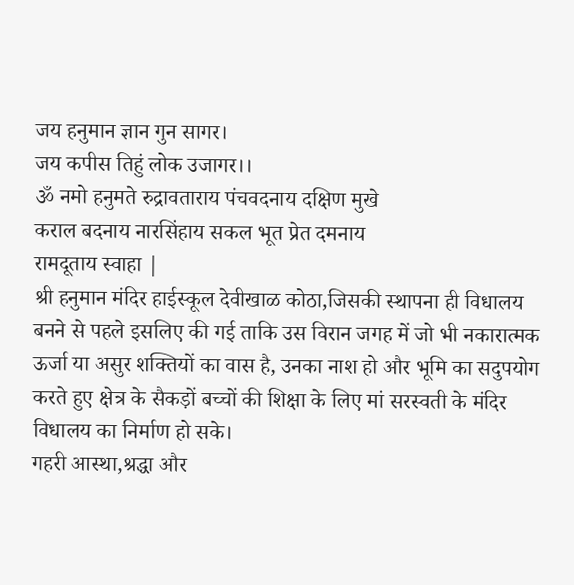जय हनुमान ज्ञान गुन सागर।
जय कपीस तिहुं लोक उजागर।।
ॐ नमो हनुमते रुद्रावताराय पंचवदनाय दक्षिण मुखे
कराल बदनाय नारसिंहाय सकल भूत प्रेत दमनाय
रामदूताय स्वाहा |
श्री हनुमान मंदिर हाईस्कूल देवीखाळ कोठा,जिसकी स्थापना ही विधालय बनने से पहले इसलिए की गई ताकि उस विरान जगह में जो भी नकारात्मक ऊर्जा या असुर शक्तियों का वास है, उनका नाश हो और भूमि का सदुपयोग करते हुए क्षेत्र के सैकड़ों बच्चों की शिक्षा के लिए मां सरस्वती के मंदिर विधालय का निर्माण हो सके।
गहरी आस्था,श्रद्धा और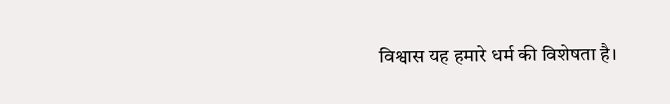विश्वास यह हमारे धर्म की विशेषता है।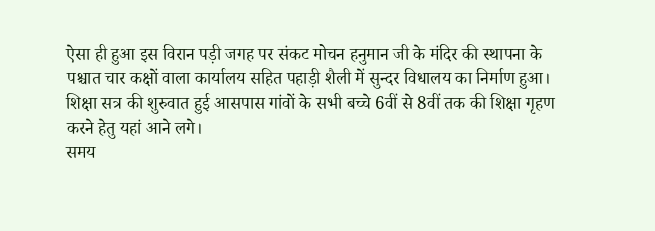ऐसा ही हुआ इस विरान पड़ी जगह पर संकट मोचन हनुमान जी के मंदिर की स्थापना के पश्चात चार कक्षों वाला कार्यालय सहित पहाड़ी शैली में सुन्दर विधालय का निर्माण हुआ।
शिक्षा सत्र की शुरुवात हुई आसपास गांवों के सभी बच्चे 6वीं से 8वीं तक की शिक्षा गृहण करने हेतु यहां आने लगे।
समय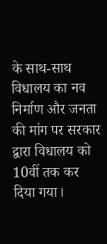के साथ-साथ विधालय का नव निर्माण और जनता की मांग पर सरकार द्वारा विधालय को 10वीं तक कर दिया गया।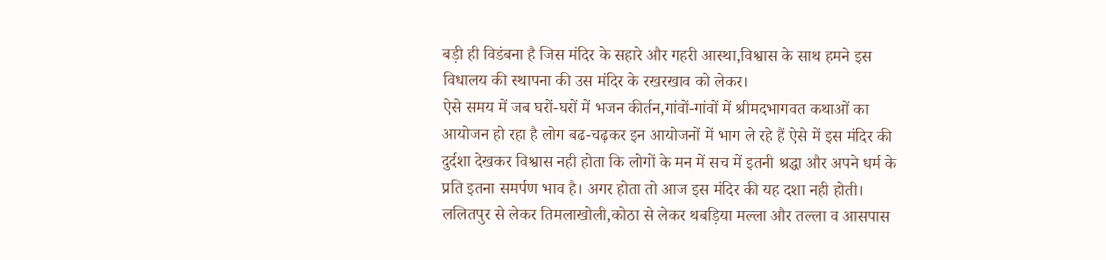बड़ी ही विडंबना है जिस मंदिर के सहारे और गहरी आस्था,विश्वास के साथ हमने इस विधालय की स्थापना की उस मंदिर के रखरखाव को लेकर।
ऐसे समय में जब घरों-घरों में भजन कीर्तन,गांवों-गांवों में श्रीमदभागवत कथाओं का आयोजन हो रहा है लोग बढ-चढ़कर इन आयोजनों में भाग ले रहे हैं ऐसे में इस मंदिर की दुर्दशा देखकर विश्वास नही होता कि लोगों के मन में सच में इतनी श्रद्धा और अपने धर्म के प्रति इतना समर्पण भाव है। अगर होता तो आज इस मंदिर की यह दशा नही होती।
ललितपुर से लेकर तिमलाखोली,कोठा से लेकर थबड़िया मल्ला और तल्ला व आसपास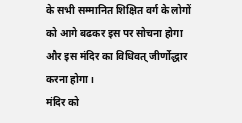के सभी सम्मानित शिक्षित वर्ग के लोगों को आगे बढकर इस पर सोचना होगा और इस मंदिर का विधिवत् जीर्णोद्धार करना होगा।
मंदिर को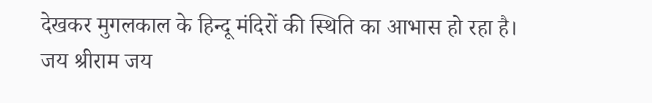देखकर मुगलकाल के हिन्दू मंदिरों की स्थिति का आभास हो रहा है।
जय श्रीराम जय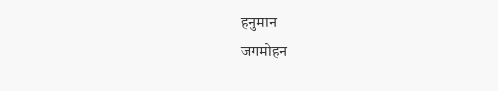हनुमान
जगमोहन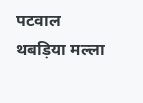पटवाल
थबड़िया मल्ला